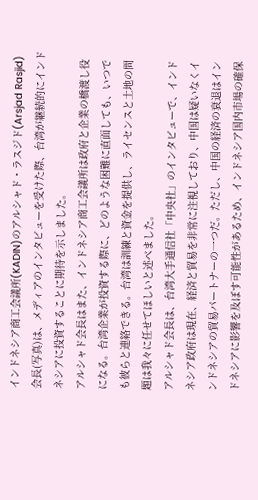インドネシア商工会議所(KADIN)のアルシャド・ラスジド(Arsjad Rasjid)会長(写真)は、メディアのインタビューを受けた際、台湾が継続的にインドネシアに投資することに期待を示しました。
アルシャド会長はまた、インドネシア商工会議所は政府と企業の橋渡し役になる。台湾企業が投資する際に、どのような困難に直面しても、いつでも彼らと連絡できる。台湾は訓練と資金を提供し、ライセンスと土地の問題は我々に任せてほしいと述べました。
アルシャド会長は、台湾大手通信社「中央社」のインタビューで、インドネシア政府は現在、経済と貿易を非常に注視しており、中国は疑いなくインドネシアの貿易パートナーの一つだ。ただし、中国の経済の衰退はインドネシアに影響を及ぼす可能性があるため、インドネシア国内市場の確保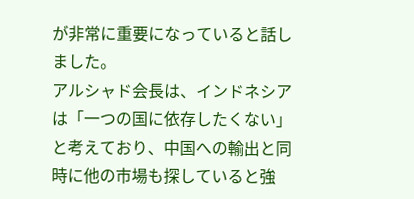が非常に重要になっていると話しました。
アルシャド会長は、インドネシアは「一つの国に依存したくない」と考えており、中国への輸出と同時に他の市場も探していると強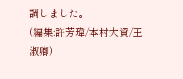調しました。
(編集:許芳瑋/本村大資/王淑卿)